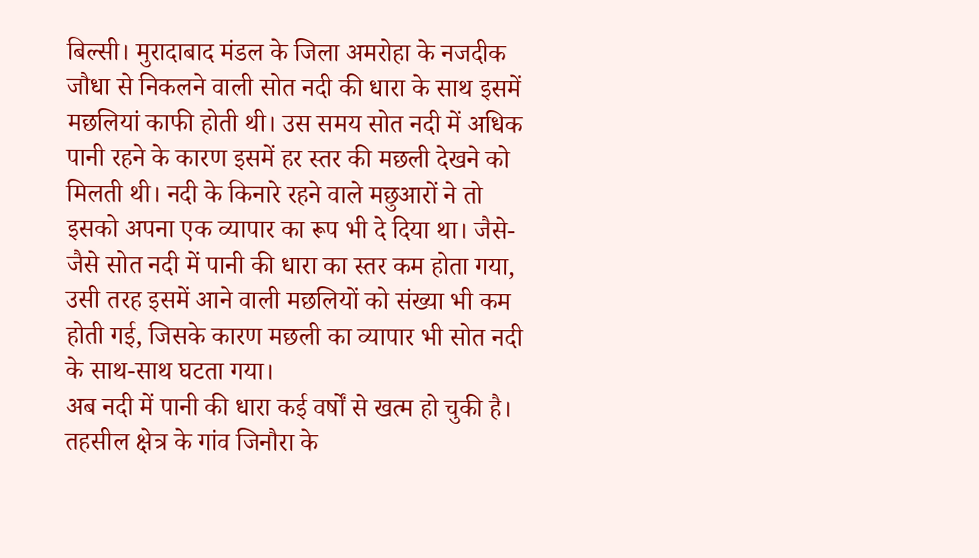बिल्सी। मुरादाबाद मंडल के जिला अमरोहा के नजदीक जौधा से निकलने वाली सोत नदी की धारा के साथ इसमें मछलियां काफी होती थी। उस समय सोत नदी में अधिक पानी रहने के कारण इसमें हर स्तर की मछली देखने को मिलती थी। नदी के किनारे रहने वाले मछुआरों ने तो इसको अपना एक व्यापार का रूप भी दे दिया था। जैसे-जैसे सोत नदी में पानी की धारा का स्तर कम होता गया, उसी तरह इसमें आने वाली मछलियों को संख्या भी कम होती गई, जिसके कारण मछली का व्यापार भी सोत नदी के साथ-साथ घटता गया।
अब नदी में पानी की धारा कई वर्षों से खत्म हो चुकी है। तहसील क्षेत्र के गांव जिनौरा के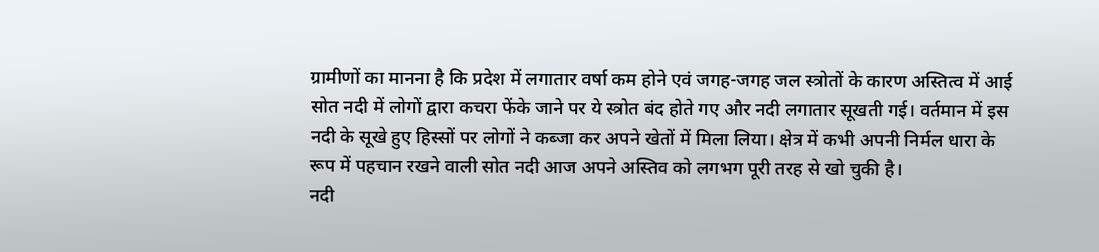ग्रामीणों का मानना है कि प्रदेश में लगातार वर्षा कम होने एवं जगह-जगह जल स्त्रोतों के कारण अस्तित्व में आई सोत नदी में लोगों द्वारा कचरा फेंके जाने पर ये स्त्रोत बंद होते गए और नदी लगातार सूखती गई। वर्तमान में इस नदी के सूखे हुए हिस्सों पर लोगों ने कब्जा कर अपने खेतों में मिला लिया। क्षेत्र में कभी अपनी निर्मल धारा के रूप में पहचान रखने वाली सोत नदी आज अपने अस्तिव को लगभग पूरी तरह से खो चुकी है।
नदी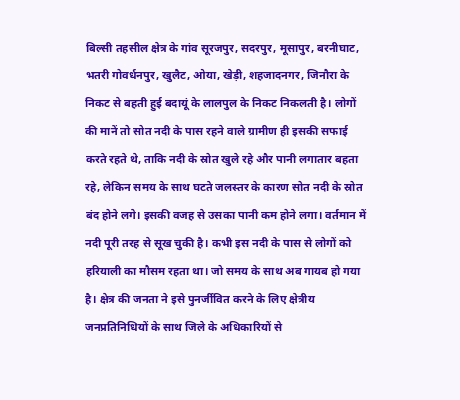बिल्सी तहसील क्षेत्र के गांव सूरजपुर, सदरपुर, मूसापुर, बरनीघाट, भतरी गोवर्धनपुर, खुलैट, ओया, खेड़ी, शहजादनगर, जिनौरा के निकट से बहती हुई बदायूं के लालपुल के निकट निकलती है। लोगों की मानें तो सोत नदी के पास रहने वाले ग्रामीण ही इसकी सफाई करते रहते थे, ताकि नदी के स्रोत खुले रहे और पानी लगातार बहता रहे, लेकिन समय के साथ घटते जलस्तर के कारण सोत नदी के स्रोत बंद होने लगे। इसकी वजह से उसका पानी कम होने लगा। वर्तमान में नदी पूरी तरह से सूख चुकी है। कभी इस नदी के पास से लोगों को हरियाली का मौसम रहता था। जो समय के साथ अब गायब हो गया है। क्षेत्र की जनता ने इसे पुनर्जीवित करने के लिए क्षेत्रीय जनप्रतिनिधियों के साथ जिले के अधिकारियों से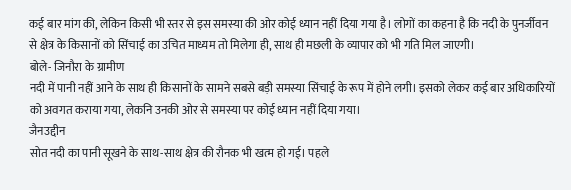कई बार मांग की, लेकिन किसी भी स्तर से इस समस्या की ओर कोई ध्यान नहीं दिया गया है। लोगों का कहना है कि नदी के पुनर्जीवन से क्षेत्र के किसानों को सिंचाई का उचित माध्यम तो मिलेगा ही, साथ ही मछली के व्यापार को भी गति मिल जाएगी।
बोले- जिनौरा के ग्रामीण
नदी में पानी नहीं आने के साथ ही किसानों के सामने सबसे बड़ी समस्या सिंचाई के रूप में होने लगी। इसको लेकर कई बार अधिकारियों को अवगत कराया गया, लेकनि उनकी ओर से समस्या पर कोई ध्यान नहीं दिया गया।
जैनउद्दीन
सोत नदी का पानी सूखने के साथ-साथ क्षेत्र की रौनक भी खत्म हो गई। पहले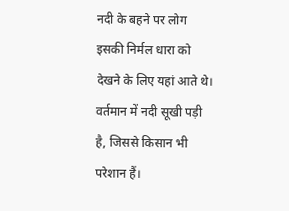नदी के बहने पर लोग इसकी निर्मल धारा को देखने के लिए यहां आते थे। वर्तमान में नदी सूखी पड़ी है, जिससे किसान भी परेशान हैं।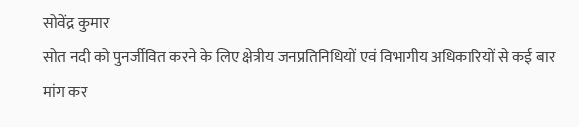सोवेंद्र कुमार
सोत नदी को पुनर्जीवित करने के लिए क्षेत्रीय जनप्रतिनिधियों एवं विभागीय अधिकारियों से कई बार मांग कर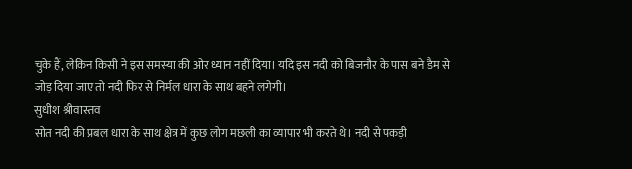चुके हैं, लेकिन किसी ने इस समस्या की ओर ध्यान नहीं दिया। यदि इस नदी को बिजनौर के पास बने डैम से जोड़ दिया जाए तो नदी फिर से निर्मल धारा के साथ बहने लगेगी।
सुधीश श्रीवास्तव
सोत नदी की प्रबल धारा के साथ क्षेत्र में कुछ लोग मछली का व्यापार भी करते थे। नदी से पकड़ी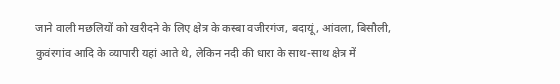जाने वाली मछलियों को खरीदने के लिए क्षेत्र के कस्बा वजीरगंज, बदायूं, आंवला, बिसौली, कुवंरगांव आदि के व्यापारी यहां आते थे, लेकिन नदी की धारा के साथ-साथ क्षेत्र में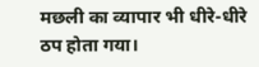मछली का व्यापार भी धीरे-धीरे ठप होता गया।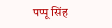पप्पू सिंह